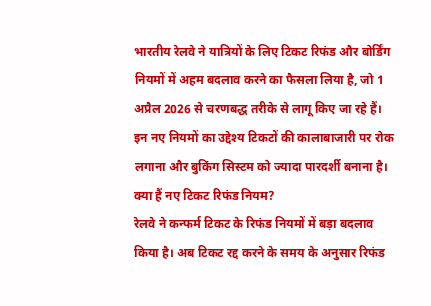भारतीय रेलवे ने यात्रियों के लिए टिकट रिफंड और बोर्डिंग नियमों में अहम बदलाव करने का फैसला लिया है, जो 1 अप्रैल 2026 से चरणबद्ध तरीके से लागू किए जा रहे हैं। इन नए नियमों का उद्देश्य टिकटों की कालाबाजारी पर रोक लगाना और बुकिंग सिस्टम को ज्यादा पारदर्शी बनाना है।
क्या हैं नए टिकट रिफंड नियम?
रेलवे ने कन्फर्म टिकट के रिफंड नियमों में बड़ा बदलाव किया है। अब टिकट रद्द करने के समय के अनुसार रिफंड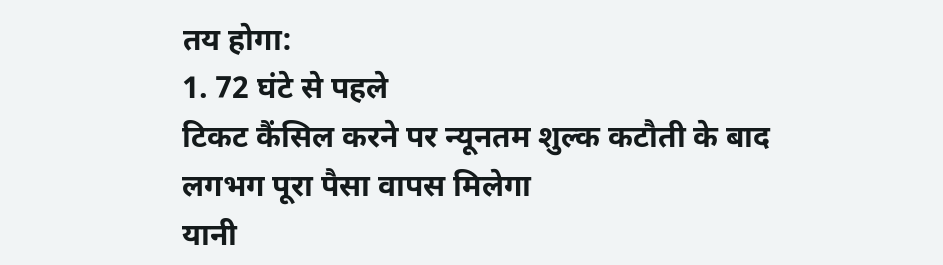तय होगा:
1. 72 घंटे से पहले
टिकट कैंसिल करने पर न्यूनतम शुल्क कटौती के बाद लगभग पूरा पैसा वापस मिलेगा
यानी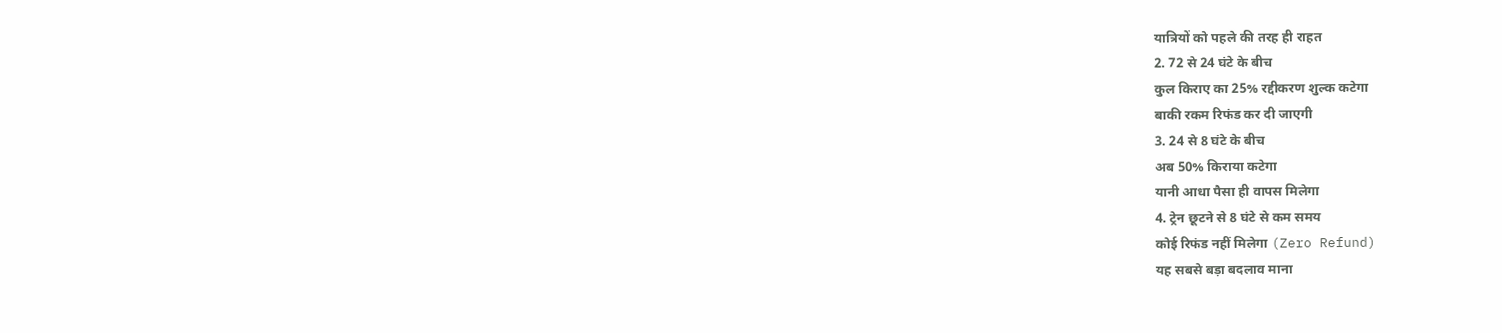यात्रियों को पहले की तरह ही राहत
2. 72 से 24 घंटे के बीच
कुल किराए का 25% रद्दीकरण शुल्क कटेगा
बाकी रकम रिफंड कर दी जाएगी
3. 24 से 8 घंटे के बीच
अब 50% किराया कटेगा
यानी आधा पैसा ही वापस मिलेगा
4. ट्रेन छूटने से 8 घंटे से कम समय
कोई रिफंड नहीं मिलेगा (Zero Refund)
यह सबसे बड़ा बदलाव माना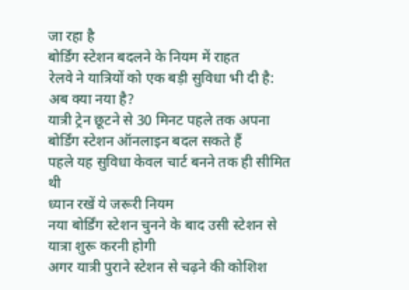जा रहा है
बोर्डिंग स्टेशन बदलने के नियम में राहत
रेलवे ने यात्रियों को एक बड़ी सुविधा भी दी है:
अब क्या नया है?
यात्री ट्रेन छूटने से 30 मिनट पहले तक अपना बोर्डिंग स्टेशन ऑनलाइन बदल सकते हैं
पहले यह सुविधा केवल चार्ट बनने तक ही सीमित थी
ध्यान रखें ये जरूरी नियम
नया बोर्डिंग स्टेशन चुनने के बाद उसी स्टेशन से यात्रा शुरू करनी होगी
अगर यात्री पुराने स्टेशन से चढ़ने की कोशिश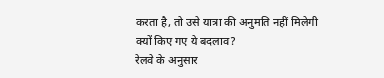करता है, तो उसे यात्रा की अनुमति नहीं मिलेगी
क्यों किए गए ये बदलाव?
रेलवे के अनुसार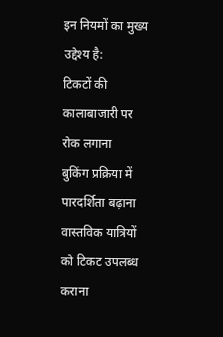इन नियमों का मुख्य उद्देश्य है:
टिकटों की कालाबाजारी पर रोक लगाना
बुकिंग प्रक्रिया में पारदर्शिता बढ़ाना
वास्तविक यात्रियों को टिकट उपलब्ध कराना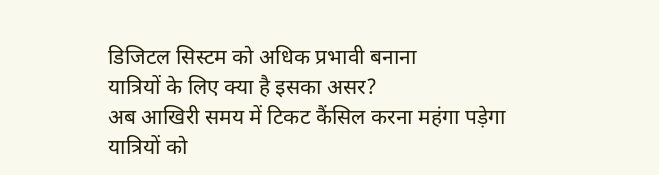डिजिटल सिस्टम को अधिक प्रभावी बनाना
यात्रियों के लिए क्या है इसका असर?
अब आखिरी समय में टिकट कैंसिल करना महंगा पड़ेगा
यात्रियों को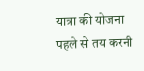यात्रा की योजना पहले से तय करनी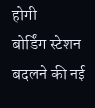होगी
बोर्डिंग स्टेशन बदलने की नई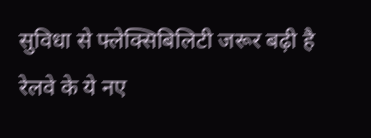सुविधा से फ्लेक्सिबिलिटी जरूर बढ़ी है
रेलवे के ये नए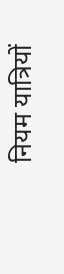नियम यात्रियों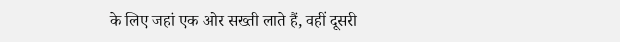के लिए जहां एक ओर सख्ती लाते हैं, वहीं दूसरी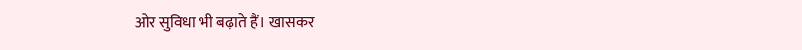ओर सुविधा भी बढ़ाते हैं। खासकर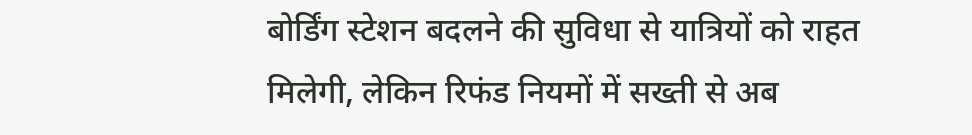बोर्डिंग स्टेशन बदलने की सुविधा से यात्रियों को राहत मिलेगी, लेकिन रिफंड नियमों में सख्ती से अब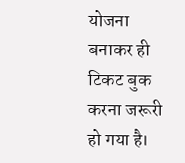योजना बनाकर ही टिकट बुक करना जरूरी हो गया है।